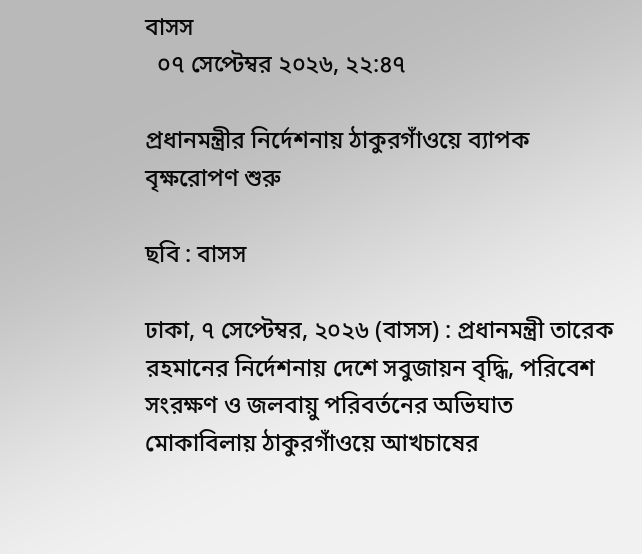বাসস
  ০৭ সেপ্টেম্বর ২০২৬, ২২:৪৭

প্রধানমন্ত্রীর নির্দেশনায় ঠাকুরগাঁওয়ে ব্যাপক বৃক্ষরোপণ শুরু

ছবি : বাসস

ঢাকা, ৭ সেপ্টেম্বর, ২০২৬ (বাসস) : প্রধানমন্ত্রী তারেক রহমানের নির্দেশনায় দেশে সবুজায়ন বৃদ্ধি, পরিবেশ সংরক্ষণ ও জলবায়ু পরিবর্তনের অভিঘাত মোকাবিলায় ঠাকুরগাঁওয়ে আখচাষের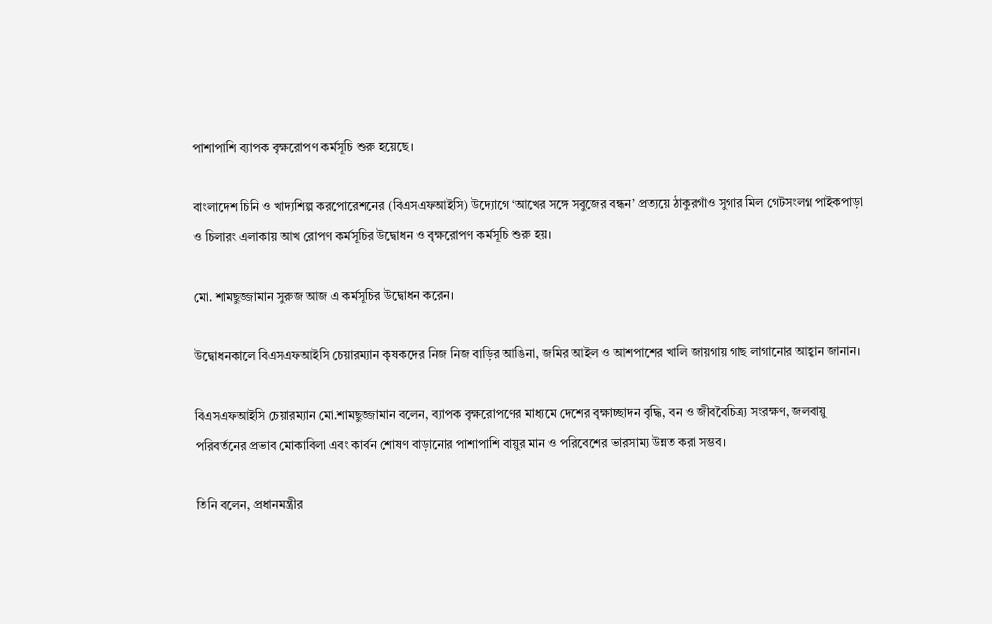পাশাপাশি ব্যাপক বৃক্ষরোপণ কর্মসূচি শুরু হয়েছে।

বাংলাদেশ চিনি ও খাদ্যশিল্প করপোরেশনের (বিএসএফআইসি) উদ্যোগে ‘আখের সঙ্গে সবুজের বন্ধন’ প্রত্যয়ে ঠাকুরগাঁও সুগার মিল গেটসংলগ্ন পাইকপাড়া ও চিলারং এলাকায় আখ রোপণ কর্মসূচির উদ্বোধন ও বৃক্ষরোপণ কর্মসূচি শুরু হয়।

মো. শামছুজ্জামান সুরুজ আজ এ কর্মসূচির উদ্বোধন করেন।

উদ্বোধনকালে বিএসএফআইসি চেয়ারম্যান কৃষকদের নিজ নিজ বাড়ির আঙিনা, জমির আইল ও আশপাশের খালি জায়গায় গাছ লাগানোর আহ্বান জানান।

বিএসএফআইসি চেয়ারম্যান মো.শামছুজ্জামান বলেন, ব্যাপক বৃক্ষরোপণের মাধ্যমে দেশের বৃক্ষাচ্ছাদন বৃদ্ধি, বন ও জীববৈচিত্র্য সংরক্ষণ, জলবায়ু পরিবর্তনের প্রভাব মোকাবিলা এবং কার্বন শোষণ বাড়ানোর পাশাপাশি বায়ুর মান ও পরিবেশের ভারসাম্য উন্নত করা সম্ভব।

তিনি বলেন, প্রধানমন্ত্রীর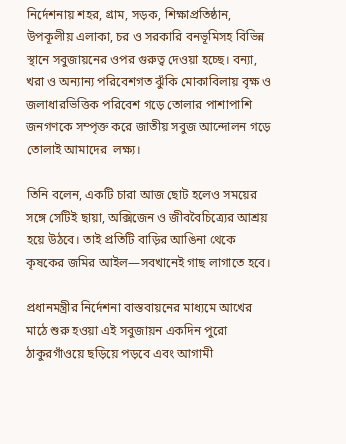নির্দেশনায় শহর, গ্রাম, সড়ক, শিক্ষাপ্রতিষ্ঠান, উপকূলীয় এলাকা, চর ও সরকারি বনভূমিসহ বিভিন্ন স্থানে সবুজায়নের ওপর গুরুত্ব দেওয়া হচ্ছে। বন্যা, খরা ও অন্যান্য পরিবেশগত ঝুঁকি মোকাবিলায় বৃক্ষ ও জলাধারভিত্তিক পরিবেশ গড়ে তোলার পাশাপাশি জনগণকে সম্পৃক্ত করে জাতীয় সবুজ আন্দোলন গড়ে তোলাই আমাদের  লক্ষ্য।

তিনি বলেন, একটি চারা আজ ছোট হলেও সময়ের সঙ্গে সেটিই ছায়া, অক্সিজেন ও জীববৈচিত্র্যের আশ্রয় হয়ে উঠবে। তাই প্রতিটি বাড়ির আঙিনা থেকে কৃষকের জমির আইল—সবখানেই গাছ লাগাতে হবে।

প্রধানমন্ত্রীর নির্দেশনা বাস্তবায়নের মাধ্যমে আখের মাঠে শুরু হওয়া এই সবুজায়ন একদিন পুরো ঠাকুরগাঁওয়ে ছড়িয়ে পড়বে এবং আগামী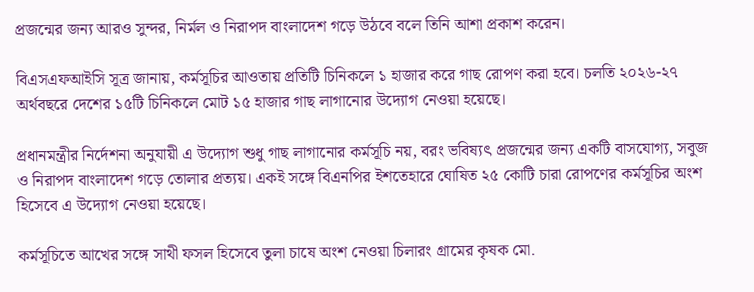প্রজন্মের জন্য আরও সুন্দর, নির্মল ও নিরাপদ বাংলাদেশ গড়ে উঠবে বলে তিনি আশা প্রকাশ করেন।

বিএসএফআইসি সূত্র জানায়, কর্মসূচির আওতায় প্রতিটি চিনিকলে ১ হাজার করে গাছ রোপণ করা হবে। চলতি ২০২৬-২৭ অর্থবছরে দেশের ১৫টি চিনিকলে মোট ১৫ হাজার গাছ লাগানোর উদ্যোগ নেওয়া হয়েছে।

প্রধানমন্ত্রীর নির্দেশনা অনুযায়ী এ উদ্যোগ শুধু গাছ লাগানোর কর্মসূচি নয়, বরং ভবিষ্যৎ প্রজন্মের জন্য একটি বাসযোগ্য, সবুজ ও নিরাপদ বাংলাদেশ গড়ে তোলার প্রত্যয়। একই সঙ্গে বিএনপির ইশতেহারে ঘোষিত ২৫ কোটি চারা রোপণের কর্মসূচির অংশ হিসেবে এ উদ্যোগ নেওয়া হয়েছে।

কর্মসূচিতে আখের সঙ্গে সাথী ফসল হিসেবে তুলা চাষে অংশ নেওয়া চিলারং গ্রামের কৃষক মো.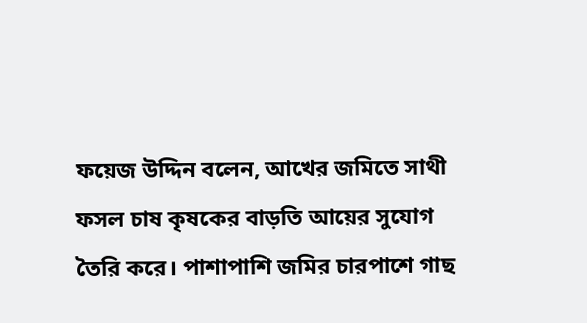ফয়েজ উদ্দিন বলেন, আখের জমিতে সাথী ফসল চাষ কৃষকের বাড়তি আয়ের সুযোগ তৈরি করে। পাশাপাশি জমির চারপাশে গাছ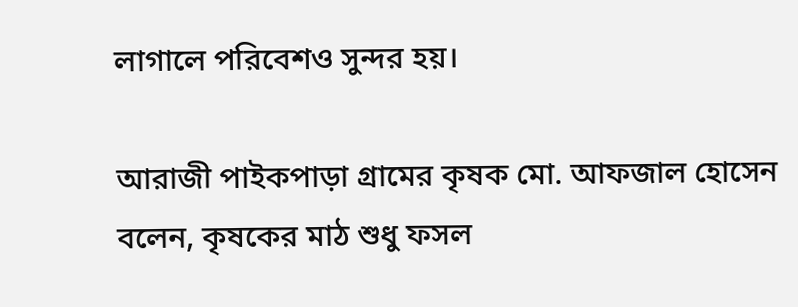লাগালে পরিবেশও সুন্দর হয়।

আরাজী পাইকপাড়া গ্রামের কৃষক মো. আফজাল হোসেন বলেন, কৃষকের মাঠ শুধু ফসল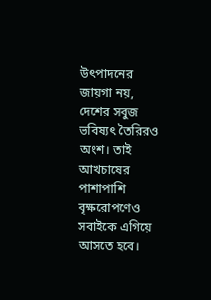উৎপাদনের জায়গা নয়, দেশের সবুজ ভবিষ্যৎ তৈরিরও অংশ। তাই আখচাষের পাশাপাশি বৃক্ষরোপণেও সবাইকে এগিয়ে আসতে হবে।